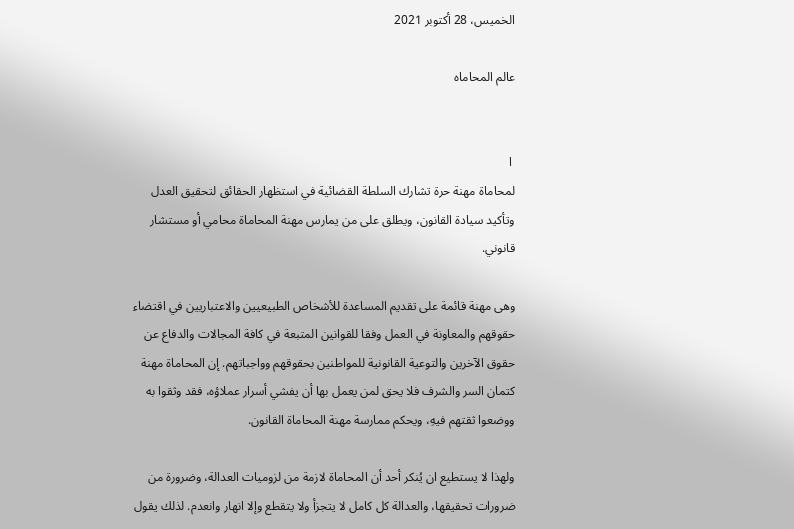الخميس، 28 أكتوبر 2021

عالم المحاماه


 ا
لمحاماة مهنة حرة تشارك السلطة القضائية في استظهار الحقائق لتحقيق العدل وتأكيد سيادة القانون، ويطلق على من يمارس مهنة المحاماة محامي أو مستشار قانوني.

وهى مهنة قائمة على تقديم المساعدة للأشخاص الطبيعيين والاعتباريين في اقتضاء حقوقهم والمعاونة في العمل وفقا للقوانين المتبعة في كافة المجالات والدفاع عن حقوق الآخرين والتوعية القانونية للمواطنين بحقوقهم وواجباتهم. إن المحاماة مهنة كتمان السر والشرف فلا يحق لمن يعمل بها أن يفشي أسرار عملاؤه، فقد وثقوا به ووضعوا ثقتهم فيهِ، ويحكم ممارسة مهنة المحاماة القانون.

ولهذا لا يستطيع ان يُنكر أحد أن المحاماة لازمة من لزوميات العدالة، وضرورة من ضرورات تحقيقها، والعدالة كل كامل لا يتجزأ ولا يتقطع وإلا انهار وانعدم. لذلك يقول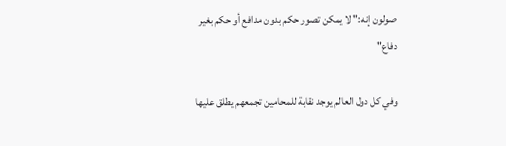صولون إنه:" لا يمكن تصور حكم بدون مدافع أو حكم بغير دفاع"

وفي كل دول العالم يوجد نقابة للمحامين تجمعهم يطلق عليها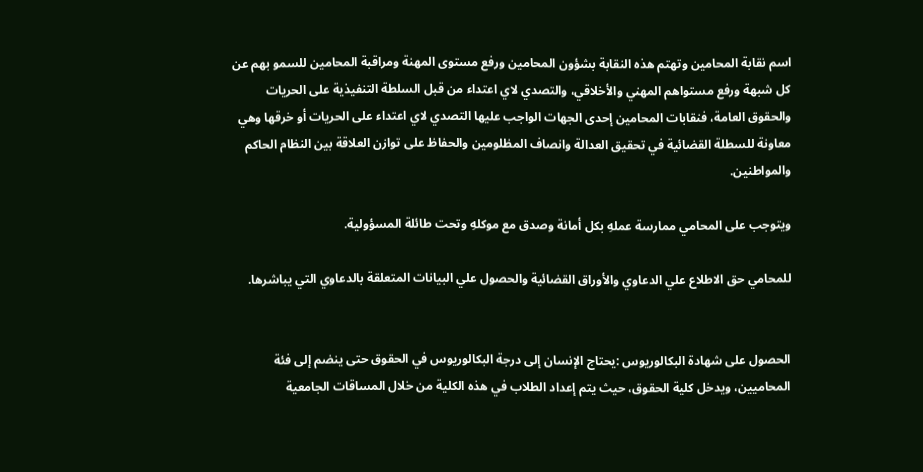اسم نقابة المحامين وتهتم هذه النقابة بشؤون المحامين ورفع مستوى المهنة ومراقبة المحامين للسمو بهم عن كل شبهة ورفع مستواهم المهني والأخلاقي، والتصدي لاي اعتداء من قبل السلطة التنفيذية على الحريات والحقوق العامة، فنقابات المحامين إحدى الجهات الواجب عليها التصدي لاي اعتداء على الحريات أو خرقها وهي معاونة للسطلة القضائية في تحقيق العدالة وانصاف المظلومين والحفاظ على توازن العلاقة بين النظام الحاكم والمواطنين.

ويتوجب على المحامي ممارسة عملهِ بكل أمانة وصدق مع موكلهِ وتحت طائلة المسؤولية.

للمحامي حق الاطلاع علي الدعاوي والأوراق القضائية والحصول علي البيانات المتعلقة بالدعاوي التي يباشرها.


الحصول على شهادة البكالوريوس :يحتاج الإنسان إلى درجة البكالوريوس في الحقوق حتى ينضم إلى فئة المحاميين، ويدخل كلية الحقوق، حيث يتم إعداد الطلاب في هذه الكلية من خلال المساقات الجامعية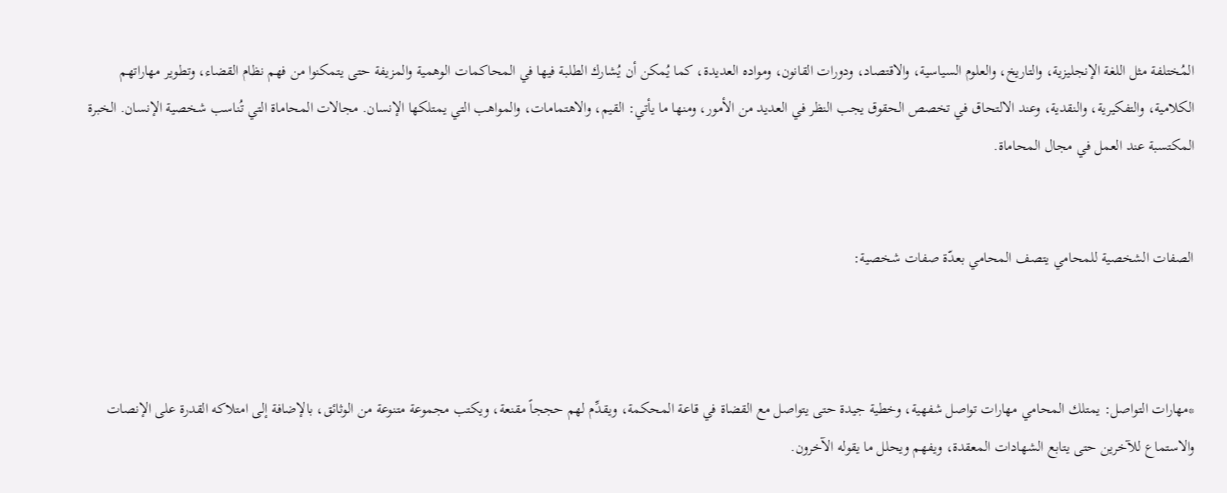المُختلفة مثل اللغة الإنجليزية، والتاريخ، والعلوم السياسية، والاقتصاد، ودورات القانون، ومواده العديدة، كما يُمكن أن يُشارك الطلبة فيها في المحاكمات الوهمية والمزيفة حتى يتمكنوا من فهم نظام القضاء، وتطوير مهاراتهم الكلامية، والتفكيرية، والنقدية، وعند الالتحاق في تخصص الحقوق يجب النظر في العديد من الأمور، ومنها ما يأتي: القيم، والاهتمامات، والمواهب التي يمتلكها الإنسان. مجالات المحاماة التي تُناسب شخصية الإنسان. الخبرة المكتسبة عند العمل في مجال المحاماة.


الصفات الشخصية للمحامي يتصف المحامي بعدّة صفات شخصية:



*مهارات التواصل: يمتلك المحامي مهارات تواصل شفهية، وخطية جيدة حتى يتواصل مع القضاة في قاعة المحكمة، ويقدِّم لهم حججاً مقنعة، ويكتب مجموعة متنوعة من الوثائق، بالإضافة إلى امتلاكه القدرة على الإنصات والاستماع للآخرين حتى يتابع الشهادات المعقدة، ويفهم ويحلل ما يقوله الآخرون.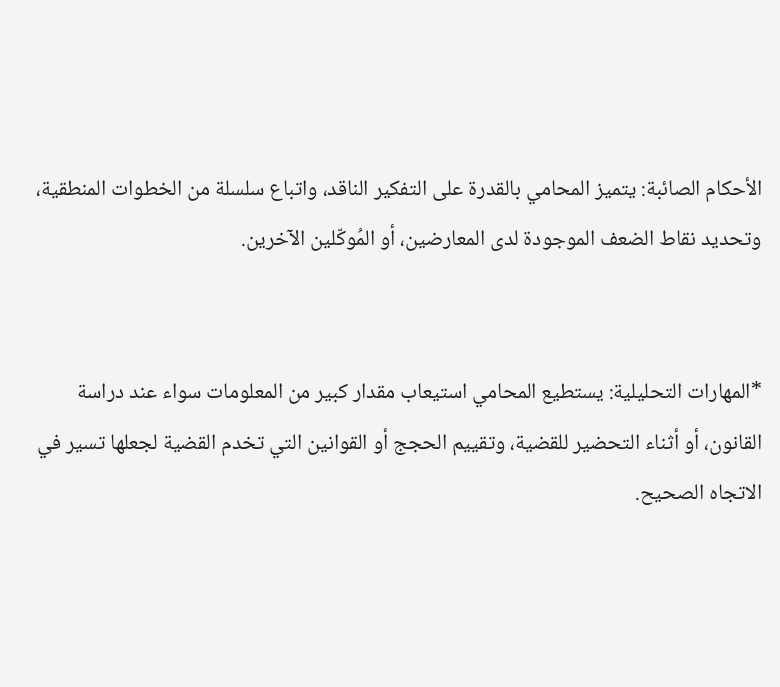الأحكام الصائبة: يتميز المحامي بالقدرة على التفكير الناقد، واتباع سلسلة من الخطوات المنطقية، وتحديد نقاط الضعف الموجودة لدى المعارضين، أو المُوكّلين الآخرين.


*المهارات التحليلية: يستطيع المحامي استيعاب مقدار كبير من المعلومات سواء عند دراسة القانون، أو أثناء التحضير للقضية، وتقييم الحجج أو القوانين التي تخدم القضية لجعلها تسير في الاتجاه الصحيح.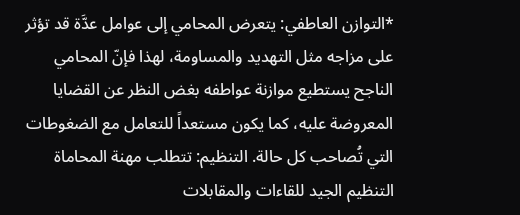*التوازن العاطفي: يتعرض المحامي إلى عوامل عدَّة قد تؤثر على مزاجه مثل التهديد والمساومة، لهذا فإنّ المحامي الناجح يستطيع موازنة عواطفه بغض النظر عن القضايا المعروضة عليه، كما يكون مستعداً للتعامل مع الضغوطات التي تُصاحب كل حالة. التنظيم: تتطلب مهنة المحاماة التنظيم الجيد للقاءات والمقابلات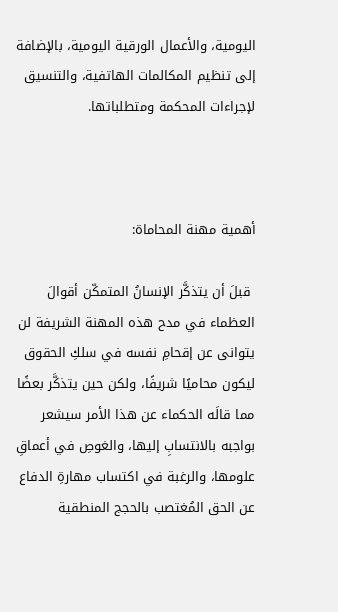اليومية، والأعمال الورقية اليومية، بالإضافة إلى تنظيم المكالمات الهاتفية، والتنسيق لإجراءات المحكمة ومتطلباتها.



أهمية مهنة المحاماة:

 قبلَ أن يتذكَّر الإنسانُ المتمكّن أقوالَ العظماء في مدح هذه المهنة الشريفة لن يتوانى عن إقحامِ نفسه في سلكِ الحقوق ليكون محاميًا شريفًا، ولكن حين يتذكَّر بعضًا مما قالَه الحكماء عن هذا الأمر سيشعر بواجبه بالانتسابِ إليها، والغوصِ في أعماقِ علومها، والرغبة في اكتساب مهارةِ الدفاع عن الحق المُغتصب بالحجج المنطقية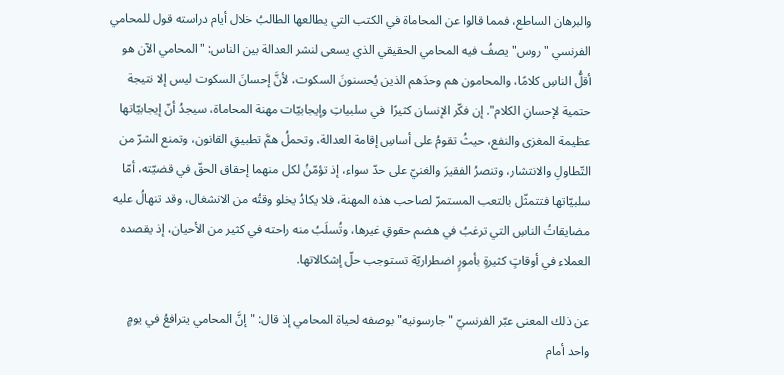والبرهان الساطع، فمما قالوا عن المحاماة في الكتب التي يطالعها الطالبُ خلال أيام دراسته قول للمحامي الفرنسي "روس" يصفُ فيه المحامي الحقيقي الذي يسعى لنشر العدالة بين الناس: "المحامي الآن هو أقلُّ الناسِ كلامًا، والمحامون هم وحدَهم الذين يُحسنونَ السكوت، لأنَّ إحسانَ السكوت ليس إلا نتيجة حتمية لإحسانِ الكلام". إن فكّر الإنسان كثيرًا  في سلبياتِ وإيجابيّات مهنة المحاماة، سيجدُ أنّ إيجابيّاتها عظيمة المغزى والنفع، حيثُ تقومُ على أساسِ إقامة العدالة، وتحملُ همَّ تطبيقِ القانون، وتمنع الشرّ من التّطاولِ والانتشار، وتنصرُ الفقيرَ والغنيّ على حدّ سواء، إذ تؤمّنُ لكل منهما إحقاق الحقّ في قضيّته، أمّا سلبيّاتها فتتمثّل بالتعب المستمرّ لصاحب هذه المهنة، فلا يكادُ يخلو وقتُه من الانشغال، وقد تنهالُ عليه مضايقاتُ الناسِ التي ترغبُ في هضم حقوقِ غيرها، وتُسلَبُ منه راحته في كثير من الأحيان، إذ يقصده العملاء في أوقاتٍ كثيرةٍ بأمورٍ اضطراريّة تستوجب حلّ إشكالاتها.

عن ذلك المعنى عبّر الفرنسيّ "جارسونيه" بوصفه لحياة المحامي إذ قال: "إنَّ المحامي يترافعُ في يومٍ واحد أمام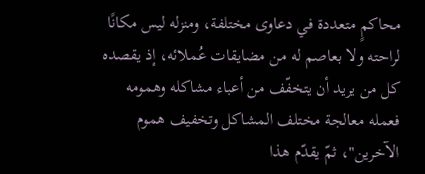محاكمٍ متعددة في دعاوى مختلفة، ومنزله ليس مكانًا لراحته ولا بعاصم له من مضايقات عُملائه، إذ يقصده كل من يريد أن يتخفّف من أعباء مشاكله وهمومه فعمله معالجة مختلف المشاكل وتخفيف هموم الآخرين"، ثمّ يقدّم هذا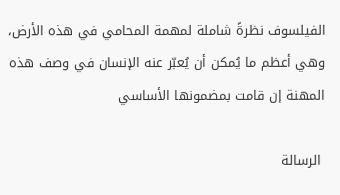الفيلسوف نظرةً شاملة لمهمة المحامي في هذه الأرض، وهي أعظم ما يُمكن أن يُعبّر عنه الإنسان في وصف هذه المهنة إن قامت بمضمونها الأساسي

 الرسالة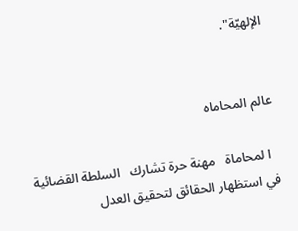الإلهيّة".


عالم المحاماه

  ا لمحاماة   مهنة حرة تشارك   السلطة القضائية   في استظهار الحقائق لتحقيق العدل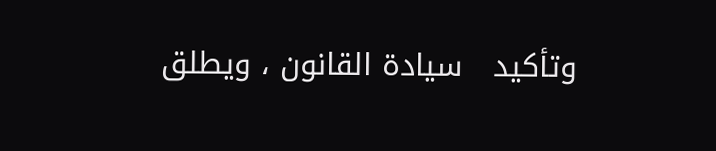وتأكيد   سيادة القانون ، ويطلق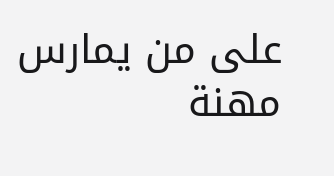على من يمارس مهنة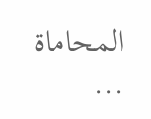المحاماة  ...